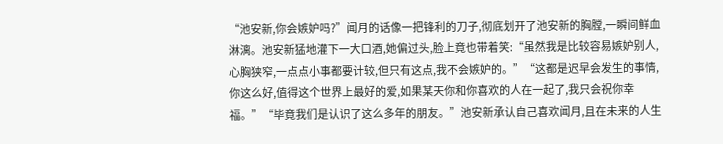“池安新,你会嫉妒吗?”闻月的话像一把锋利的刀子,彻底划开了池安新的胸膛,一瞬间鲜血淋漓。池安新猛地灌下一大口酒,她偏过头,脸上竟也带着笑:“虽然我是比较容易嫉妒别人,心胸狭窄,一点点小事都要计较,但只有这点,我不会嫉妒的。”“这都是迟早会发生的事情,你这么好,值得这个世界上最好的爱,如果某天你和你喜欢的人在一起了,我只会祝你幸福。”“毕竟我们是认识了这么多年的朋友。”池安新承认自己喜欢闻月,且在未来的人生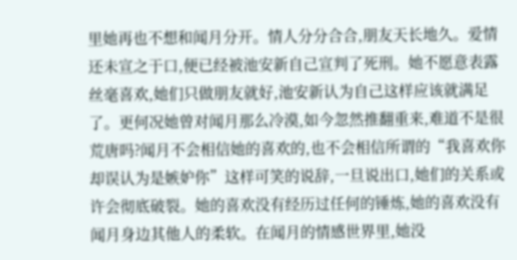里她再也不想和闻月分开。情人分分合合,朋友天长地久。爱情还未宣之于口,便已经被池安新自己宣判了死刑。她不愿意表露丝毫喜欢,她们只做朋友就好,池安新认为自己这样应该就满足了。更何况她曾对闻月那么冷漠,如今忽然推翻重来,难道不是很荒唐吗?闻月不会相信她的喜欢的,也不会相信所谓的“我喜欢你却误认为是嫉妒你”这样可笑的说辞,一旦说出口,她们的关系或许会彻底破裂。她的喜欢没有经历过任何的锤炼,她的喜欢没有闻月身边其他人的柔软。在闻月的情感世界里,她没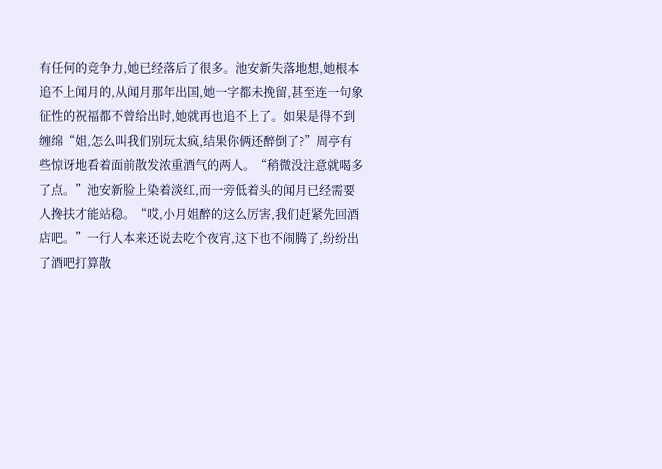有任何的竞争力,她已经落后了很多。池安新失落地想,她根本追不上闻月的,从闻月那年出国,她一字都未挽留,甚至连一句象征性的祝福都不曾给出时,她就再也追不上了。如果是得不到缠绵“姐,怎么叫我们别玩太疯,结果你俩还醉倒了?”周亭有些惊讶地看着面前散发浓重酒气的两人。“稍微没注意就喝多了点。”池安新脸上染着淡红,而一旁低着头的闻月已经需要人搀扶才能站稳。“哎,小月姐醉的这么厉害,我们赶紧先回酒店吧。”一行人本来还说去吃个夜宵,这下也不闹腾了,纷纷出了酒吧打算散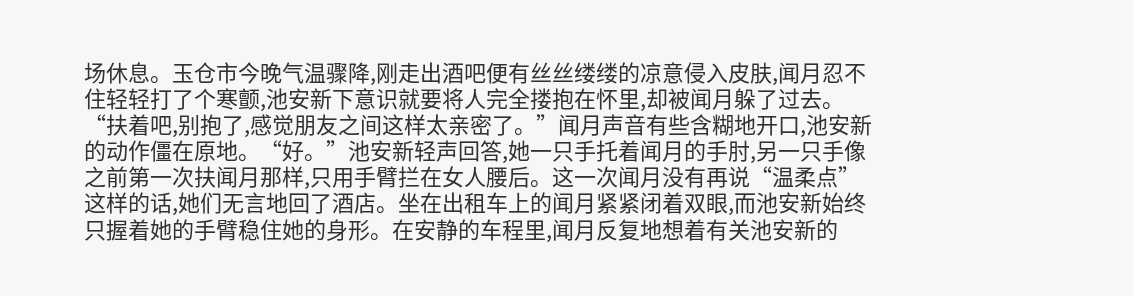场休息。玉仓市今晚气温骤降,刚走出酒吧便有丝丝缕缕的凉意侵入皮肤,闻月忍不住轻轻打了个寒颤,池安新下意识就要将人完全搂抱在怀里,却被闻月躲了过去。“扶着吧,别抱了,感觉朋友之间这样太亲密了。”闻月声音有些含糊地开口,池安新的动作僵在原地。“好。”池安新轻声回答,她一只手托着闻月的手肘,另一只手像之前第一次扶闻月那样,只用手臂拦在女人腰后。这一次闻月没有再说“温柔点”这样的话,她们无言地回了酒店。坐在出租车上的闻月紧紧闭着双眼,而池安新始终只握着她的手臂稳住她的身形。在安静的车程里,闻月反复地想着有关池安新的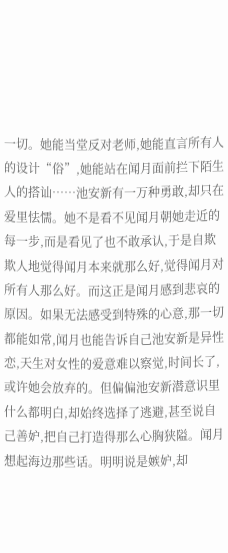一切。她能当堂反对老师,她能直言所有人的设计“俗”,她能站在闻月面前拦下陌生人的搭讪……池安新有一万种勇敢,却只在爱里怯懦。她不是看不见闻月朝她走近的每一步,而是看见了也不敢承认,于是自欺欺人地觉得闻月本来就那么好,觉得闻月对所有人那么好。而这正是闻月感到悲哀的原因。如果无法感受到特殊的心意,那一切都能如常,闻月也能告诉自己池安新是异性恋,天生对女性的爱意难以察觉,时间长了,或许她会放弃的。但偏偏池安新潜意识里什么都明白,却始终选择了逃避,甚至说自己善妒,把自己打造得那么心胸狭隘。闻月想起海边那些话。明明说是嫉妒,却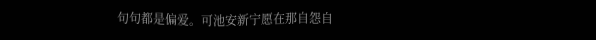句句都是偏爱。可池安新宁愿在那自怨自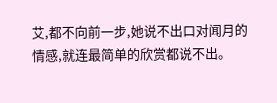艾,都不向前一步,她说不出口对闻月的情感,就连最简单的欣赏都说不出。